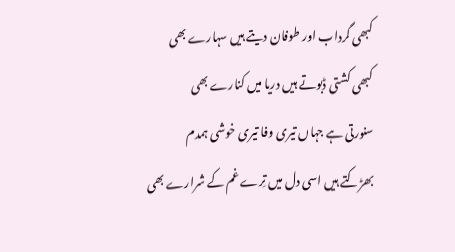کبھی گرداب اور طوفان دیتے ہیں سہارے بھی
کبھی کشتی ڈبوتے ہیں دریا میں کنارے بھی
سنورتی ہے جہاں تیری وفا تیری خوشی ہمدم
بھڑکتے ہیں اسی دل میں تِرے غم کے شرارے بھی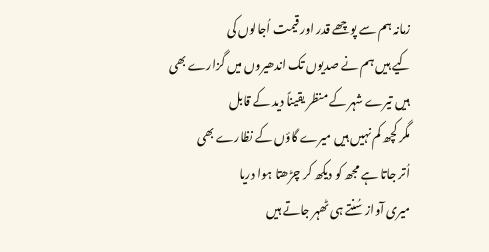زمانہ ہم سے پوچھے قدر اور قیمت اُجالوں کی
کیے ہیں ہم نے صدیوں تک اندھیروں میں گزارے بھی
ہیں تیرے شہر کے منظر یقیناً دید کے قابل
مگر کچھ کم نہیں ہیں میرے گاؤں کے نظارے بھی
اُتر جاتا ہے مجھ کو دیکھ کر چڑھتا ہوا دریا
میری آواز سُنتے ہی ٹھہر جاتے ہیں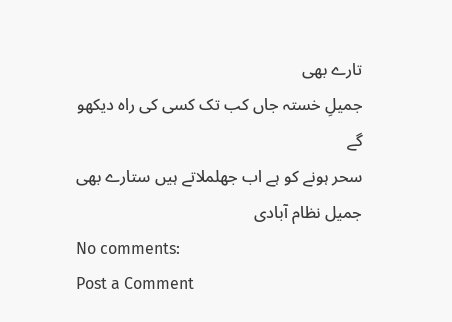تارے بھی
جمیلِ خستہ جاں کب تک کسی کی راہ دیکھو گے
سحر ہونے کو ہے اب جھلملاتے ہیں ستارے بھی
جمیل نظام آبادی
No comments:
Post a Comment